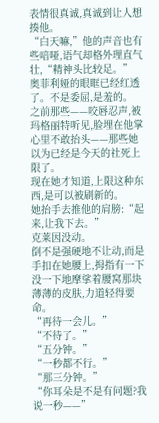表情很真诚,真诚到让人想揍他。
“白天嘛,”他的声音也有些喑哑,语气却格外理直气壮,“精神头比较足。”
奥菲利娅的眼眶已经红透了。不是委屈,是羞的。
之前那些——咬唇忍声,被玛格丽特听见,脸埋在他掌心里不敢抬头——那些她以为已经是今天的社死上限了。
现在她才知道,上限这种东西,是可以被刷新的。
她抬手去推他的肩膀:“起来,让我下去。”
克莱因没动。
倒不是强硬地不让动,而是手扣在她腰上,拇指有一下没一下地摩挲着腰窝那块薄薄的皮肤,力道轻得要命。
“再待一会儿。”
“不待了。”
“五分钟。”
“一秒都不行。”
“那三分钟。”
“你耳朵是不是有问题?我说一秒——”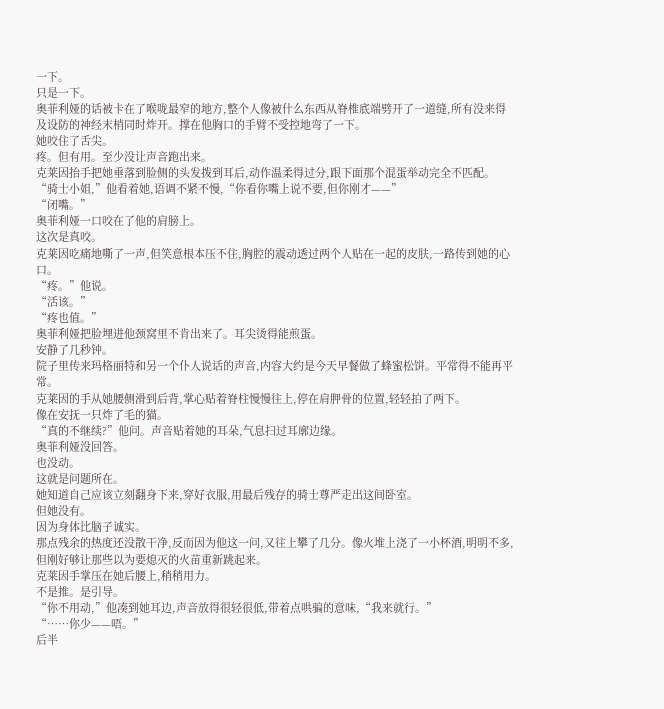一下。
只是一下。
奥菲利娅的话被卡在了喉咙最窄的地方,整个人像被什么东西从脊椎底端劈开了一道缝,所有没来得及设防的神经末梢同时炸开。撑在他胸口的手臂不受控地弯了一下。
她咬住了舌尖。
疼。但有用。至少没让声音跑出来。
克莱因抬手把她垂落到脸侧的头发拨到耳后,动作温柔得过分,跟下面那个混蛋举动完全不匹配。
“骑士小姐,”他看着她,语调不紧不慢,“你看你嘴上说不要,但你刚才——”
“闭嘴。”
奥菲利娅一口咬在了他的肩膀上。
这次是真咬。
克莱因吃痛地嘶了一声,但笑意根本压不住,胸腔的震动透过两个人贴在一起的皮肤,一路传到她的心口。
“疼。”他说。
“活该。”
“疼也值。”
奥菲利娅把脸埋进他颈窝里不肯出来了。耳尖烫得能煎蛋。
安静了几秒钟。
院子里传来玛格丽特和另一个仆人说话的声音,内容大约是今天早餐做了蜂蜜松饼。平常得不能再平常。
克莱因的手从她腰侧滑到后背,掌心贴着脊柱慢慢往上,停在肩胛骨的位置,轻轻拍了两下。
像在安抚一只炸了毛的猫。
“真的不继续?”他问。声音贴着她的耳朵,气息扫过耳廓边缘。
奥菲利娅没回答。
也没动。
这就是问题所在。
她知道自己应该立刻翻身下来,穿好衣服,用最后残存的骑士尊严走出这间卧室。
但她没有。
因为身体比脑子诚实。
那点残余的热度还没散干净,反而因为他这一问,又往上攀了几分。像火堆上浇了一小杯酒,明明不多,但刚好够让那些以为要熄灭的火苗重新跳起来。
克莱因手掌压在她后腰上,稍稍用力。
不是推。是引导。
“你不用动,”他凑到她耳边,声音放得很轻很低,带着点哄骗的意味,“我来就行。”
“……你少——唔。”
后半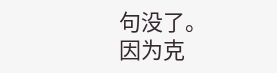句没了。
因为克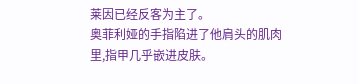莱因已经反客为主了。
奥菲利娅的手指陷进了他肩头的肌肉里,指甲几乎嵌进皮肤。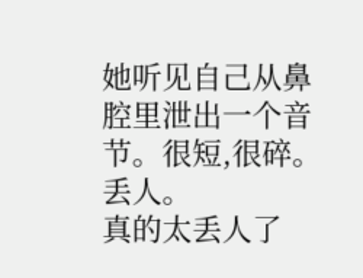她听见自己从鼻腔里泄出一个音节。很短,很碎。
丢人。
真的太丢人了